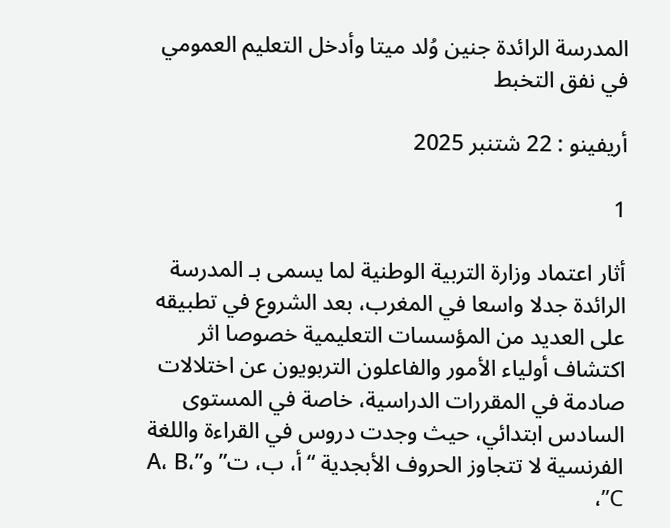المدرسة الرائدة جنين وُلد ميتا وأدخل التعليم العمومي في نفق التخبط

أريفينو : 22 شتنبر 2025

1

أثار اعتماد وزارة التربية الوطنية لما يسمى بـ المدرسة الرائدة جدلا واسعا في المغرب، بعد الشروع في تطبيقه على العديد من المؤسسات التعليمية خصوصا اثر اكتشاف أولياء الأمور والفاعلون التربويون عن اختلالات صادمة في المقررات الدراسية، خاصة في المستوى السادس ابتدائي، حيث وجدت دروس في القراءة واللغة الفرنسية لا تتجاوز الحروف الأبجدية “أ، ب، ت” و”A، B، C”،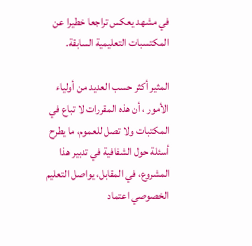في مشهد يعكس تراجعا خطيرا عن المكتسبات التعليمية السابقة.

المثير أكثر حسب العديد من أولياء الأمور ، أن هذه المقررات لا تباع في المكتبات ولا تصل للعموم، ما يطرح أسئلة حول الشفافية في تدبير هذا المشروع، في المقابل، يواصل التعليم الخصوصي اعتماد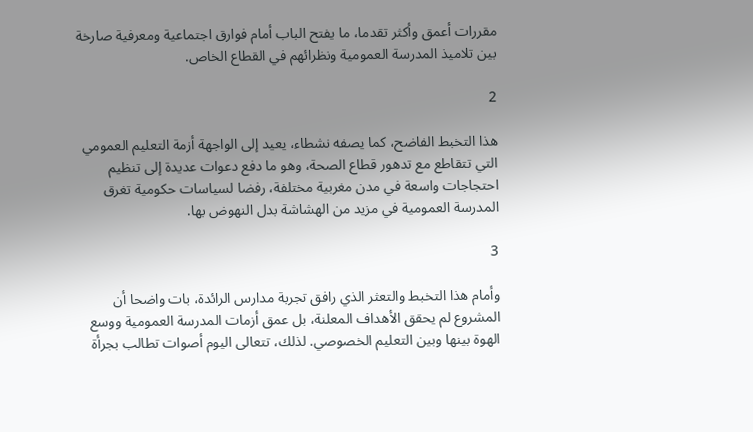مقررات أعمق وأكثر تقدما، ما يفتح الباب أمام فوارق اجتماعية ومعرفية صارخة بين تلاميذ المدرسة العمومية ونظرائهم في القطاع الخاص.

2

هذا التخبط الفاضح، كما يصفه نشطاء، يعيد إلى الواجهة أزمة التعليم العمومي التي تتقاطع مع تدهور قطاع الصحة، وهو ما دفع دعوات عديدة إلى تنظيم احتجاجات واسعة في مدن مغربية مختلفة، رفضا لسياسات حكومية تغرق المدرسة العمومية في مزيد من الهشاشة بدل النهوض بها.

3

وأمام هذا التخبط والتعثر الذي رافق تجربة مدارس الرائدة، بات واضحا أن المشروع لم يحقق الأهداف المعلنة، بل عمق أزمات المدرسة العمومية ووسع الهوة بينها وبين التعليم الخصوصي. لذلك، تتعالى اليوم أصوات تطالب بجرأة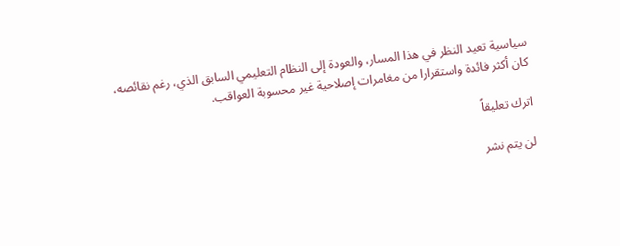سياسية تعيد النظر في هذا المسار، والعودة إلى النظام التعليمي السابق الذي، رغم نقائصه، كان أكثر فائدة واستقرارا من مغامرات إصلاحية غير محسوبة العواقب.

اترك تعليقاً

لن يتم نشر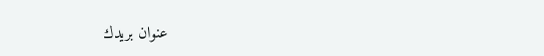عنوان بريدك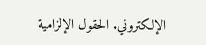الإلكتروني. الحقول الإلزامية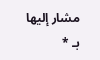مشار إليها بـ *